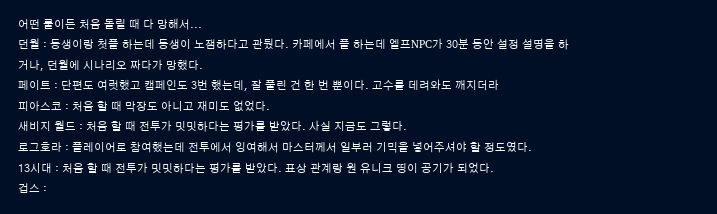어떤 룰이든 처음 돌릴 때 다 망해서...
던월 : 동생이랑 첫플 하는데 동생이 노잼하다고 관뒀다. 카페에서 플 하는데 엘프NPC가 30분 동안 설정 설명을 하거나, 던월에 시나리오 짜다가 망했다.
페이트 : 단편도 여럿했고 캠페인도 3번 했는데, 잘 풀린 건 한 번 뿐이다. 고수를 데려와도 깨지더라
피아스코 : 처음 할 때 막장도 아니고 재미도 없었다.
새비지 월드 : 처음 할 때 전투가 밋밋하다는 평가를 받았다. 사실 지금도 그렇다.
로그호라 : 플레이어로 참여했는데 전투에서 잉여해서 마스터께서 일부러 기믹을 넣어주셔야 할 정도였다.
13시대 : 처음 할 때 전투가 밋밋하다는 평가를 받았다. 표상 관계랑 원 유니크 띵이 공기가 되었다.
겁스 :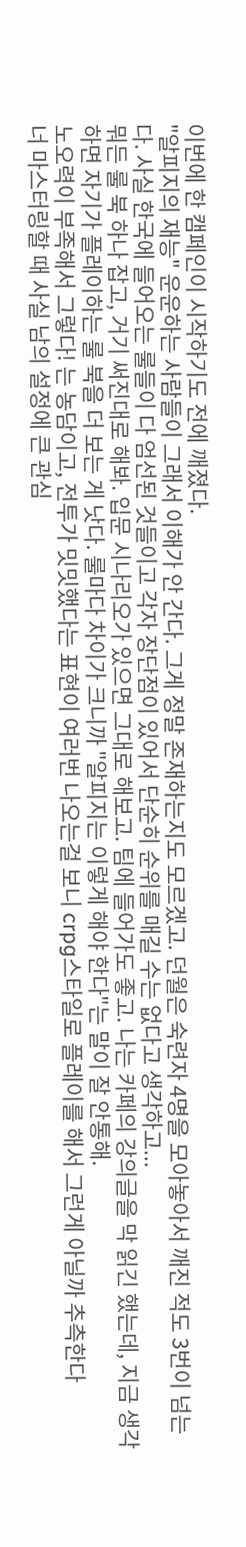이번에 한 캠페인이 시작하기도 전에 깨졌다.
"알피지의 재능" 운운하는 사람들이 그래서 이해가 안 간다. 그게 정말 존재하는지도 모르겠고. 던월은 숙련자 4명을 모아놓아서 깨진 적도 3번이 넘는다. 사실 한국에 들어오는 룰들이 다 엄선된 것들이고 각자 장단점이 있어서 단순히 순위를 매길 수는 없다고 생각하고...
뭐든 룰 북 하나 잡고, 거기 써진대로 해봐. 입문 시나리오가 있으면 그대로 해보고. 팀에 들어가도 좋고. 나는 카페의 강의글을 막 읽긴 했는데, 지금 생각하면 자기가 플레이하는 룰 북을 더 보는 게 낫다. 룰마다 차이가 크니까 "알피지는 이렇게 해야 한다"는 말이 잘 안통해.
노오력이 부족해서 그렇다! 는 농담이고, 전투가 밋밋했다는 표현이 여러번 나오는걸 보니 crpg스타일로 플레이를 해서 그런게 아닐까 추측한다
너 마스터링할 때 사실 남의 설정에 큰 관심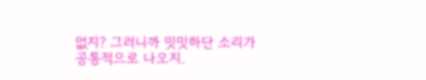없지? 그러니까 밋밋하단 소리가 공통적으로 나오지.